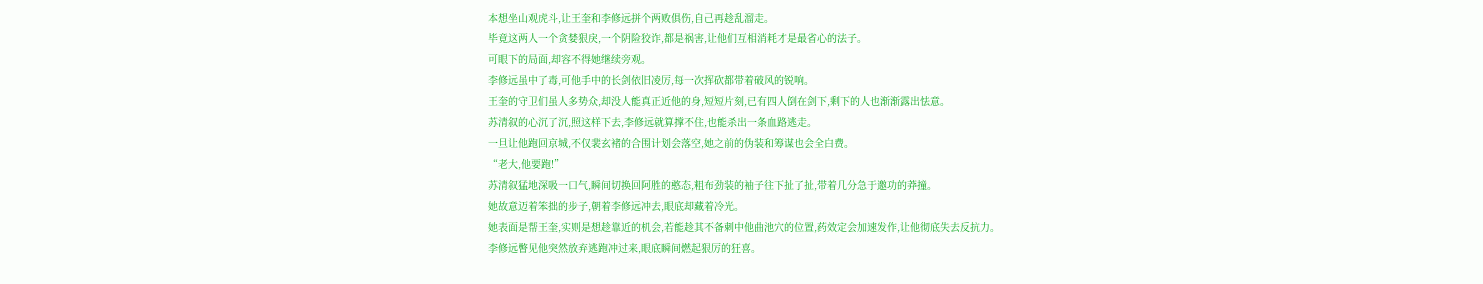本想坐山观虎斗,让王奎和李修远拼个两败俱伤,自己再趁乱溜走。
毕竟这两人一个贪婪狠戾,一个阴险狡诈,都是祸害,让他们互相消耗才是最省心的法子。
可眼下的局面,却容不得她继续旁观。
李修远虽中了毒,可他手中的长剑依旧凌厉,每一次挥砍都带着破风的锐响。
王奎的守卫们虽人多势众,却没人能真正近他的身,短短片刻,已有四人倒在剑下,剩下的人也渐渐露出怯意。
苏清叙的心沉了沉,照这样下去,李修远就算撑不住,也能杀出一条血路逃走。
一旦让他跑回京城,不仅裴玄褚的合围计划会落空,她之前的伪装和筹谋也会全白费。
“老大,他要跑!”
苏清叙猛地深吸一口气,瞬间切换回阿胜的憨态,粗布劲装的袖子往下扯了扯,带着几分急于邀功的莽撞。
她故意迈着笨拙的步子,朝着李修远冲去,眼底却藏着冷光。
她表面是帮王奎,实则是想趁靠近的机会,若能趁其不备刺中他曲池穴的位置,药效定会加速发作,让他彻底失去反抗力。
李修远瞥见他突然放弃逃跑冲过来,眼底瞬间燃起狠厉的狂喜。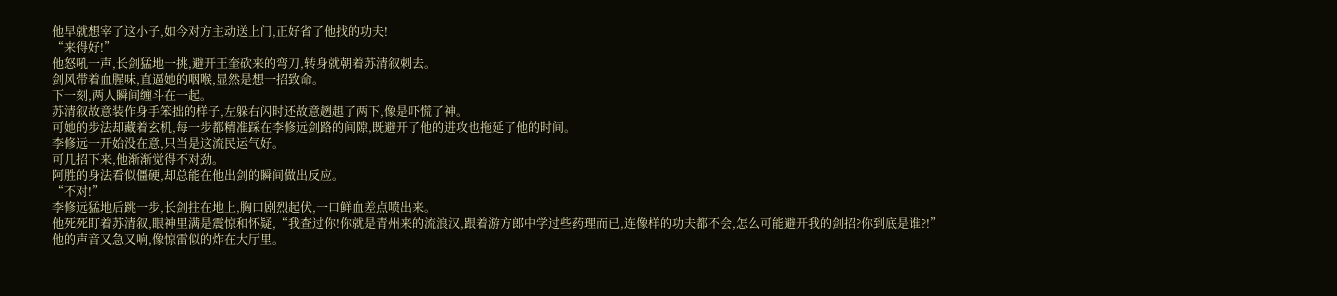他早就想宰了这小子,如今对方主动送上门,正好省了他找的功夫!
“来得好!”
他怒吼一声,长剑猛地一挑,避开王奎砍来的弯刀,转身就朝着苏清叙刺去。
剑风带着血腥味,直逼她的咽喉,显然是想一招致命。
下一刻,两人瞬间缠斗在一起。
苏清叙故意装作身手笨拙的样子,左躲右闪时还故意趔趄了两下,像是吓慌了神。
可她的步法却藏着玄机,每一步都精准踩在李修远剑路的间隙,既避开了他的进攻也拖延了他的时间。
李修远一开始没在意,只当是这流民运气好。
可几招下来,他渐渐觉得不对劲。
阿胜的身法看似僵硬,却总能在他出剑的瞬间做出反应。
“不对!”
李修远猛地后跳一步,长剑拄在地上,胸口剧烈起伏,一口鲜血差点喷出来。
他死死盯着苏清叙,眼神里满是震惊和怀疑,“我查过你!你就是青州来的流浪汉,跟着游方郎中学过些药理而已,连像样的功夫都不会,怎么可能避开我的剑招?你到底是谁?!”
他的声音又急又响,像惊雷似的炸在大厅里。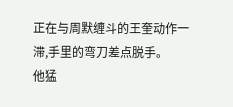正在与周默缠斗的王奎动作一滞,手里的弯刀差点脱手。
他猛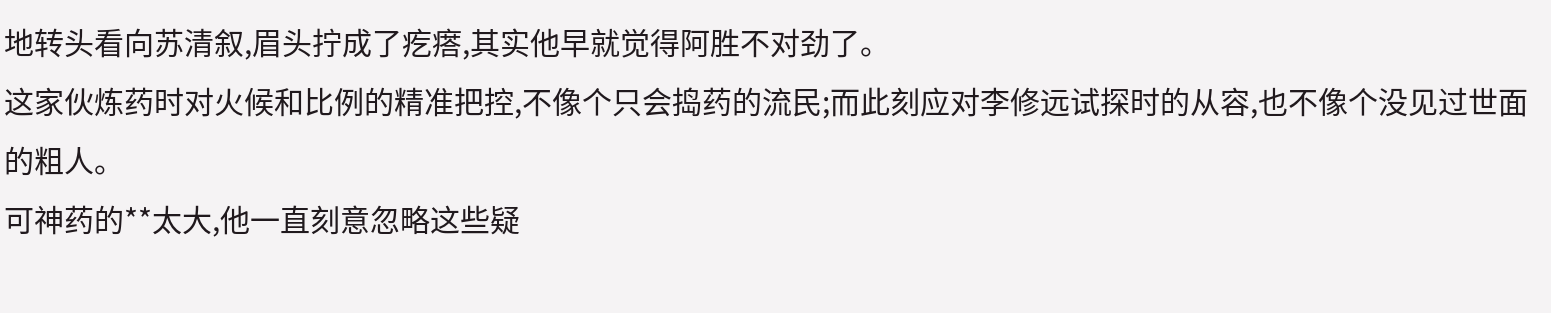地转头看向苏清叙,眉头拧成了疙瘩,其实他早就觉得阿胜不对劲了。
这家伙炼药时对火候和比例的精准把控,不像个只会捣药的流民;而此刻应对李修远试探时的从容,也不像个没见过世面的粗人。
可神药的**太大,他一直刻意忽略这些疑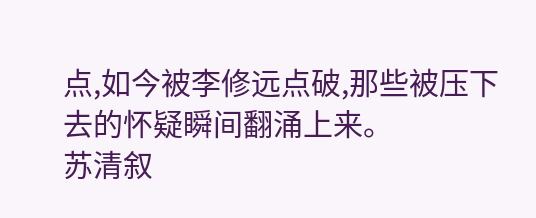点,如今被李修远点破,那些被压下去的怀疑瞬间翻涌上来。
苏清叙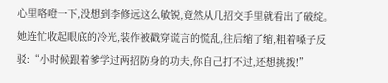心里咯噔一下,没想到李修远这么敏锐,竟然从几招交手里就看出了破绽。
她连忙收起眼底的冷光,装作被戳穿谎言的慌乱,往后缩了缩,粗着嗓子反驳:“小时候跟着爹学过两招防身的功夫,你自己打不过,还想挑拨!”